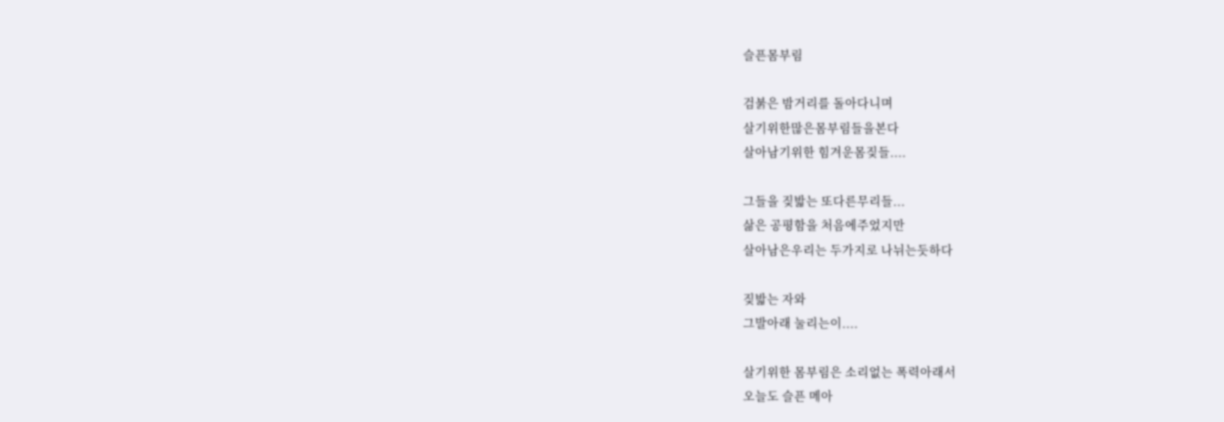슬픈몸부림

검붉은 밤거리를 돌아다니며
살기위한많은몸부림들을본다
살아남기위한 힘겨운몸짖들....

그들을 짖밟는 또다른무리들...
삶은 공평함을 처음에주었지만
살아남은우리는 두가지로 나뉘는듯하다

짖밟는 자와
그발아래 눌리는이....

살기위한 몸부림은 소리없는 폭력아래서
오늘도 슬픈 메아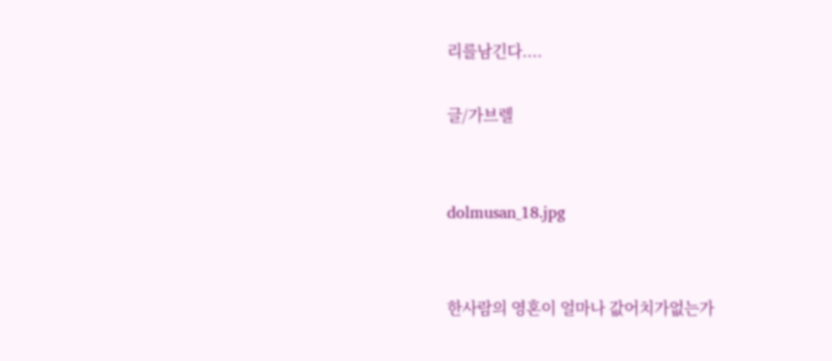리를남긴다....

글/가브렐


dolmusan_18.jpg


한사람의 영혼이 얼마나 값어치가없는가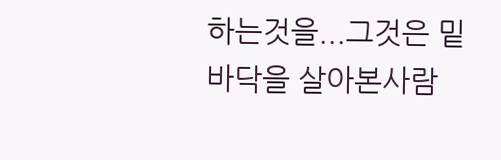하는것을...그것은 밑바닥을 살아본사람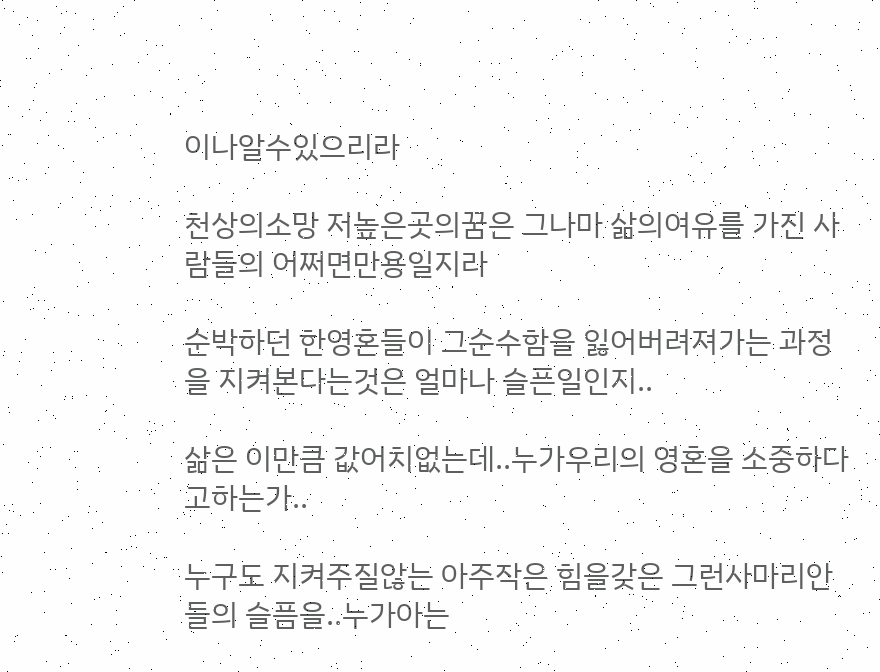이나알수있으리라

천상의소망 저높은곳의꿈은 그나마 삶의여유를 가진 사람들의 어쩌면만용일지라

순박하던 한영혼들이 그순수함을 잃어버려져가는 과정을 지켜본다는것은 얼마나 슬픈일인지..

삶은 이만큼 값어치없는데..누가우리의 영혼을 소중하다고하는가..

누구도 지켜주질않는 아주작은 힘을갖은 그런사마리안들의 슬픔을..누가아는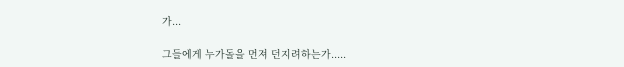가...

그들에게 누가돌을 먼져 던지려하는가.....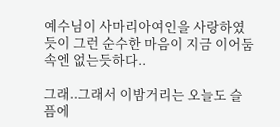예수님이 사마리아여인을 사랑하였듯이 그런 순수한 마음이 지금 이어둠속엔 없는듯하다..

그래..그래서 이밤거리는 오늘도 슬픔에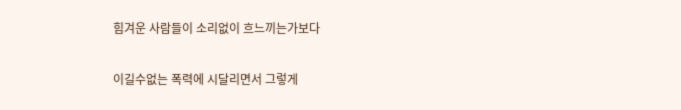힘겨운 사람들이 소리없이 흐느끼는가보다

이길수없는 폭력에 시달리면서 그렇게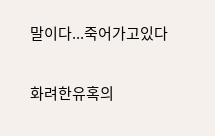말이다...죽어가고있다

화려한유혹의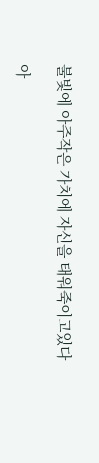불빛에 아주작은 가치에 자신을 태워죽이고있다

아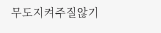무도지켜주질않기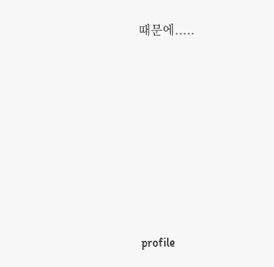때문에.....







profile